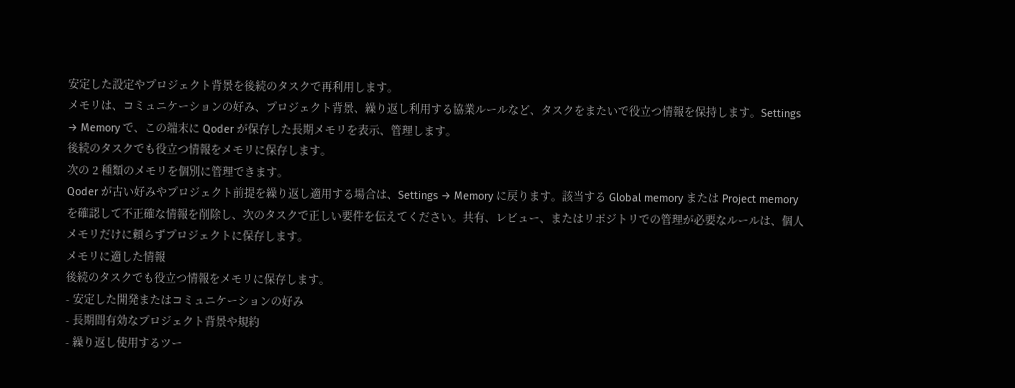安定した設定やプロジェクト背景を後続のタスクで再利用します。
メモリは、コミュニケーションの好み、プロジェクト背景、繰り返し利用する協業ルールなど、タスクをまたいで役立つ情報を保持します。Settings → Memory で、この端末に Qoder が保存した長期メモリを表示、管理します。
後続のタスクでも役立つ情報をメモリに保存します。
次の 2 種類のメモリを個別に管理できます。
Qoder が古い好みやプロジェクト前提を繰り返し適用する場合は、Settings → Memory に戻ります。該当する Global memory または Project memory を確認して不正確な情報を削除し、次のタスクで正しい要件を伝えてください。共有、レビュー、またはリポジトリでの管理が必要なルールは、個人メモリだけに頼らずプロジェクトに保存します。
メモリに適した情報
後続のタスクでも役立つ情報をメモリに保存します。
- 安定した開発またはコミュニケーションの好み
- 長期間有効なプロジェクト背景や規約
- 繰り返し使用するツー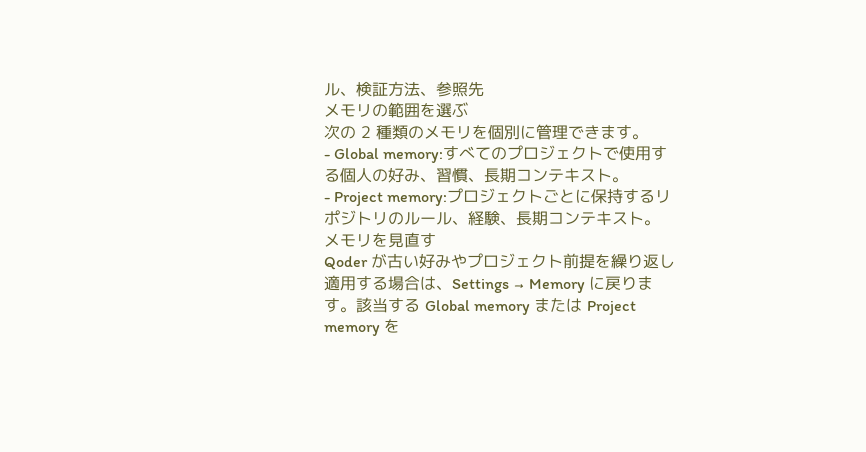ル、検証方法、参照先
メモリの範囲を選ぶ
次の 2 種類のメモリを個別に管理できます。
- Global memory:すべてのプロジェクトで使用する個人の好み、習慣、長期コンテキスト。
- Project memory:プロジェクトごとに保持するリポジトリのルール、経験、長期コンテキスト。
メモリを見直す
Qoder が古い好みやプロジェクト前提を繰り返し適用する場合は、Settings → Memory に戻ります。該当する Global memory または Project memory を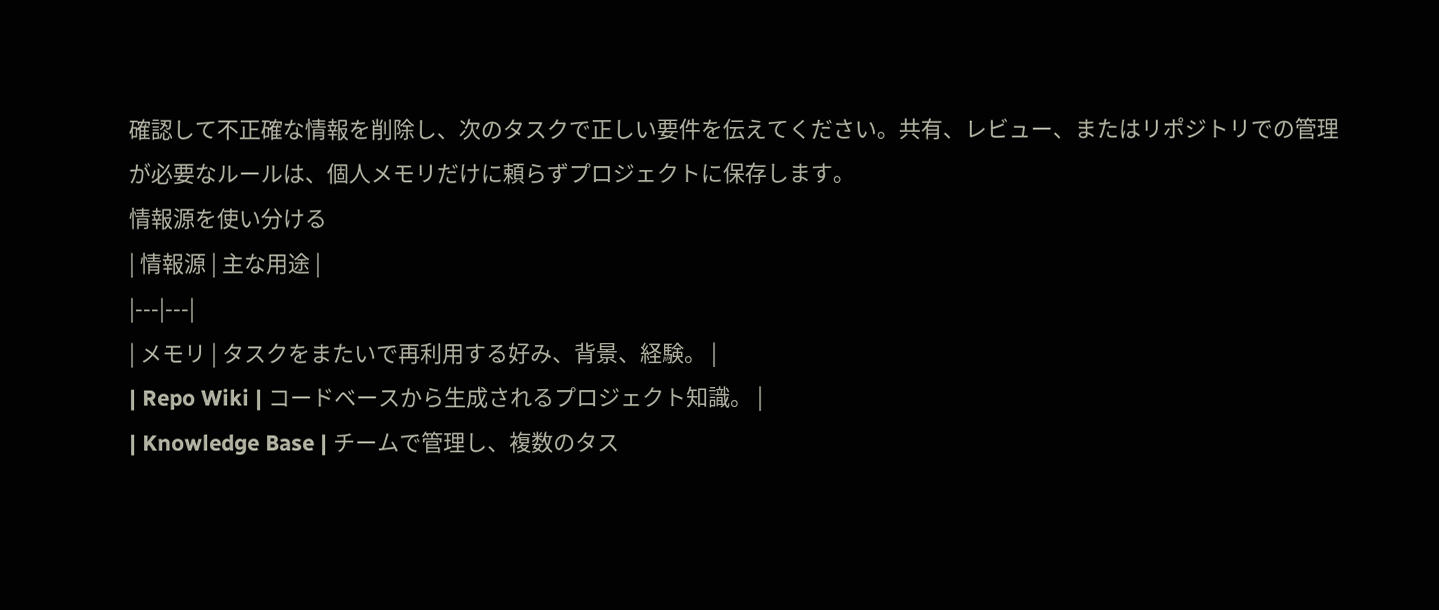確認して不正確な情報を削除し、次のタスクで正しい要件を伝えてください。共有、レビュー、またはリポジトリでの管理が必要なルールは、個人メモリだけに頼らずプロジェクトに保存します。
情報源を使い分ける
| 情報源 | 主な用途 |
|---|---|
| メモリ | タスクをまたいで再利用する好み、背景、経験。 |
| Repo Wiki | コードベースから生成されるプロジェクト知識。 |
| Knowledge Base | チームで管理し、複数のタス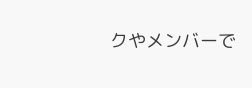クやメンバーで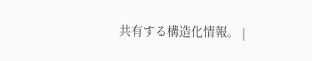共有する構造化情報。 |